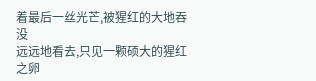着最后一丝光芒,被猩红的大地吞没
远远地看去,只见一颗硕大的猩红之卵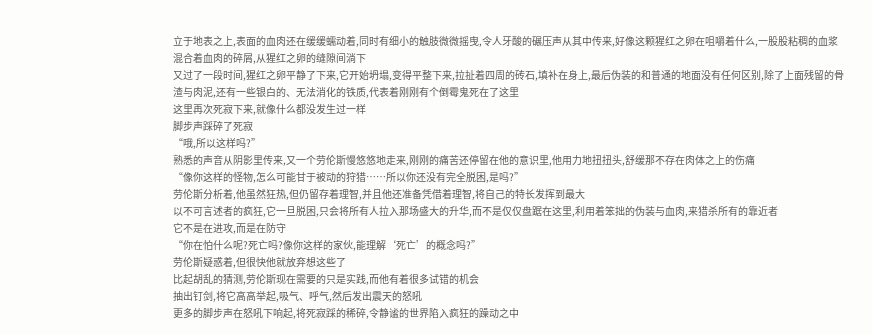立于地表之上,表面的血肉还在缓缓蠕动着,同时有细小的触肢微微摇曳,令人牙酸的碾压声从其中传来,好像这颗猩红之卵在咀嚼着什么,一股股粘稠的血浆混合着血肉的碎屑,从猩红之卵的缝隙间淌下
又过了一段时间,猩红之卵平静了下来,它开始坍塌,变得平整下来,拉扯着四周的砖石,填补在身上,最后伪装的和普通的地面没有任何区别,除了上面残留的骨渣与肉泥,还有一些银白的、无法消化的铁质,代表着刚刚有个倒霉鬼死在了这里
这里再次死寂下来,就像什么都没发生过一样
脚步声踩碎了死寂
“哦,所以这样吗?”
熟悉的声音从阴影里传来,又一个劳伦斯慢悠悠地走来,刚刚的痛苦还停留在他的意识里,他用力地扭扭头,舒缓那不存在肉体之上的伤痛
“像你这样的怪物,怎么可能甘于被动的狩猎……所以你还没有完全脱困,是吗?”
劳伦斯分析着,他虽然狂热,但仍留存着理智,并且他还准备凭借着理智,将自己的特长发挥到最大
以不可言述者的疯狂,它一旦脱困,只会将所有人拉入那场盛大的升华,而不是仅仅盘踞在这里,利用着笨拙的伪装与血肉,来猎杀所有的靠近者
它不是在进攻,而是在防守
“你在怕什么呢?死亡吗?像你这样的家伙,能理解‘死亡’的概念吗?”
劳伦斯疑惑着,但很快他就放弃想这些了
比起胡乱的猜测,劳伦斯现在需要的只是实践,而他有着很多试错的机会
抽出钉剑,将它高高举起,吸气、呼气,然后发出震天的怒吼
更多的脚步声在怒吼下响起,将死寂踩的稀碎,令静谧的世界陷入疯狂的躁动之中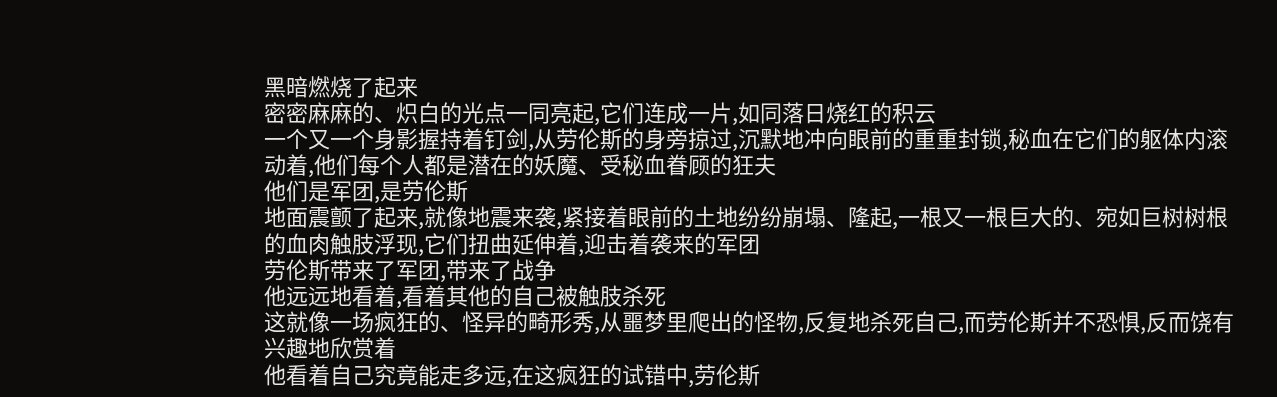黑暗燃烧了起来
密密麻麻的、炽白的光点一同亮起,它们连成一片,如同落日烧红的积云
一个又一个身影握持着钉剑,从劳伦斯的身旁掠过,沉默地冲向眼前的重重封锁,秘血在它们的躯体内滚动着,他们每个人都是潜在的妖魔、受秘血眷顾的狂夫
他们是军团,是劳伦斯
地面震颤了起来,就像地震来袭,紧接着眼前的土地纷纷崩塌、隆起,一根又一根巨大的、宛如巨树树根的血肉触肢浮现,它们扭曲延伸着,迎击着袭来的军团
劳伦斯带来了军团,带来了战争
他远远地看着,看着其他的自己被触肢杀死
这就像一场疯狂的、怪异的畸形秀,从噩梦里爬出的怪物,反复地杀死自己,而劳伦斯并不恐惧,反而饶有兴趣地欣赏着
他看着自己究竟能走多远,在这疯狂的试错中,劳伦斯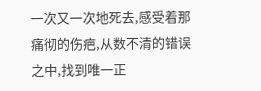一次又一次地死去,感受着那痛彻的伤疤,从数不清的错误之中,找到唯一正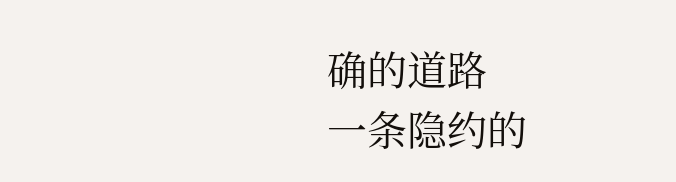确的道路
一条隐约的